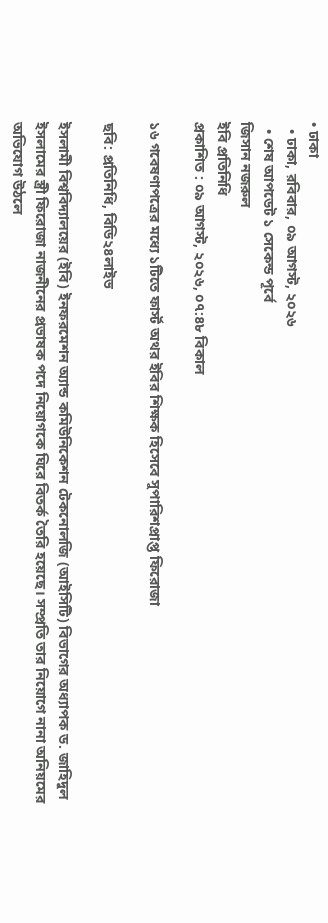• ঢাকা
  • ঢাকা, রবিবার, ০৯ আগস্ট, ২০২৬
  • শেষ আপডেট ১ সেকেন্ড পূর্বে
জিসান নজরুল
ইবি প্রতিনিধি
প্রকাশিত : ০৯ আগস্ট, ২০২৬, ০৭:৪৮ বিকাল

১৬ গবেষণাপত্রের মধ্যে ১টিতে ফার্স্ট অথর ইবির শিক্ষক হিসেবে সুপারিশপ্রাপ্ত ফিরোজা

ছবি: প্রতিনিধি, বিডি২৪লাইভ

ইসলামী বিশ্ববিদ্যালয়ের (ইবি) ইনফরমেশন অ্যান্ড কমিউনিকেশন টেকনোলজি (আইসিটি) বিভাগের অধ্যাপক ড. জাহিদুল ইসলামের স্ত্রী ফিরোজা নাজনীনের প্রভাষক পদে নিয়োগকে ঘিরে বিতর্ক তৈরি হয়েছে। সম্প্রতি তার নিয়োগে নানা অনিয়মের অভিযোগ উঠলে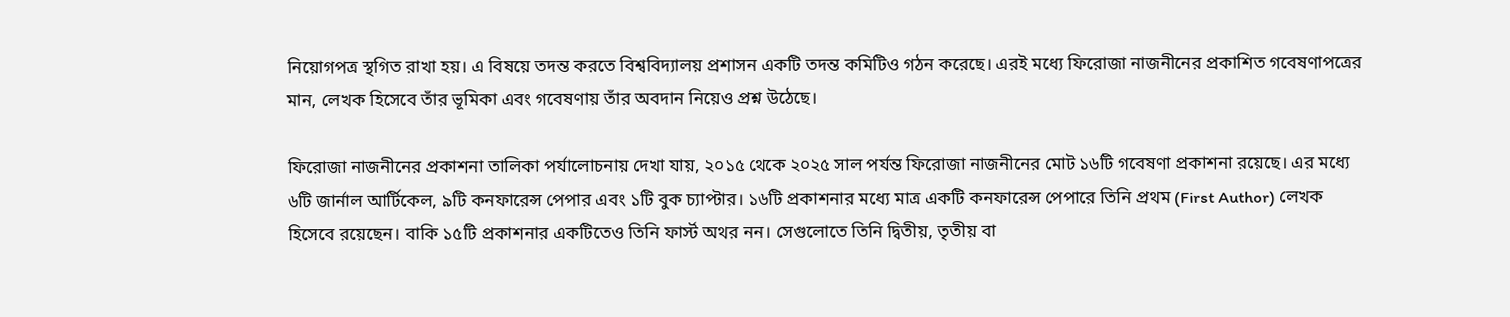নিয়োগপত্র স্থগিত রাখা হয়। এ বিষয়ে তদন্ত করতে বিশ্ববিদ্যালয় প্রশাসন একটি তদন্ত কমিটিও গঠন করেছে। এরই মধ্যে ফিরোজা নাজনীনের প্রকাশিত গবেষণাপত্রের মান, লেখক হিসেবে তাঁর ভূমিকা এবং গবেষণায় তাঁর অবদান নিয়েও প্রশ্ন উঠেছে।

ফিরোজা নাজনীনের প্রকাশনা তালিকা পর্যালোচনায় দেখা যায়, ২০১৫ থেকে ২০২৫ সাল পর্যন্ত ফিরোজা নাজনীনের মোট ১৬টি গবেষণা প্রকাশনা রয়েছে। এর মধ্যে ৬টি জার্নাল আর্টিকেল, ৯টি কনফারেন্স পেপার এবং ১টি বুক চ্যাপ্টার। ১৬টি প্রকাশনার মধ্যে মাত্র একটি কনফারেন্স পেপারে তিনি প্রথম (First Author) লেখক হিসেবে রয়েছেন। বাকি ১৫টি প্রকাশনার একটিতেও তিনি ফার্স্ট অথর নন। সেগুলোতে তিনি দ্বিতীয়, তৃতীয় বা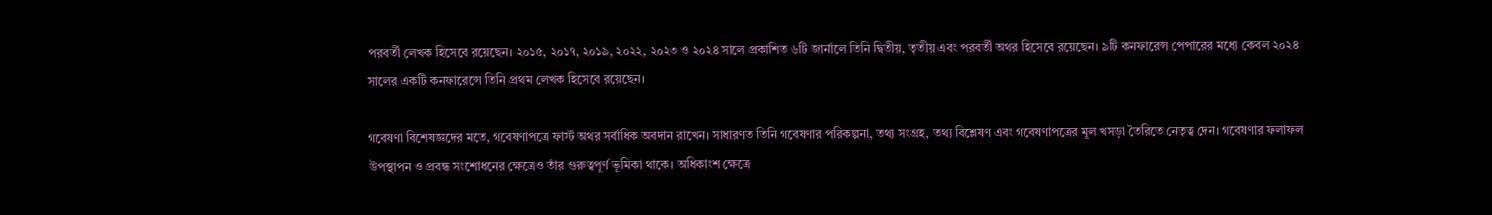পরবর্তী লেখক হিসেবে রয়েছেন। ২০১৫, ২০১৭, ২০১৯, ২০২২, ২০২৩ ও ২০২৪ সালে প্রকাশিত ৬টি জার্নালে তিনি দ্বিতীয়, তৃতীয় এবং পরবর্তী অথর হিসেবে রয়েছেন। ৯টি কনফারেন্স পেপারের মধ্যে কেবল ২০২৪ সালের একটি কনফারেন্সে তিনি প্রথম লেখক হিসেবে রয়েছেন।

গবেষণা বিশেষজ্ঞদের মতে, গবেষণাপত্রে ফার্স্ট অথর সর্বাধিক অবদান রাখেন। সাধারণত তিনি গবেষণার পরিকল্পনা, তথ্য সংগ্রহ, তথ্য বিশ্লেষণ এবং গবেষণাপত্রের মূল খসড়া তৈরিতে নেতৃত্ব দেন। গবেষণার ফলাফল উপস্থাপন ও প্রবন্ধ সংশোধনের ক্ষেত্রেও তাঁর গুরুত্বপূর্ণ ভূমিকা থাকে। অধিকাংশ ক্ষেত্রে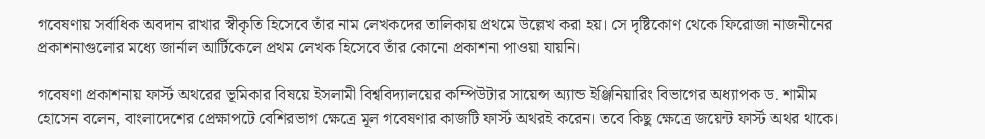গবেষণায় সর্বাধিক অবদান রাখার স্বীকৃতি হিসেবে তাঁর নাম লেখকদের তালিকায় প্রথমে উল্লেখ করা হয়। সে দৃষ্টিকোণ থেকে ফিরোজা নাজনীনের প্রকাশনাগুলোর মধ্যে জার্নাল আর্টিকেলে প্রথম লেখক হিসেবে তাঁর কোনো প্রকাশনা পাওয়া যায়নি।

গবেষণা প্রকাশনায় ফার্স্ট অথরের ভূমিকার বিষয়ে ইসলামী বিশ্ববিদ্যালয়ের কম্পিউটার সায়েন্স অ্যান্ড ইঞ্জিনিয়ারিং বিভাগের অধ্যাপক ড. শামীম হোসেন বলেন, বাংলাদেশের প্রেক্ষাপটে বেশিরভাগ ক্ষেত্রে মূল গবেষণার কাজটি ফার্স্ট অথরই করেন। তবে কিছু ক্ষেত্রে জয়েন্ট ফার্স্ট অথর থাকে।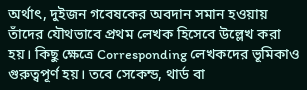অর্থাৎ, দুইজন গবেষকের অবদান সমান হওয়ায় তাঁদের যৌথভাবে প্রথম লেখক হিসেবে উল্লেখ করা হয়। কিছু ক্ষেত্রে Corresponding লেখকদের ভূমিকাও গুরুত্বপূর্ণ হয়। তবে সেকেন্ড, থার্ড বা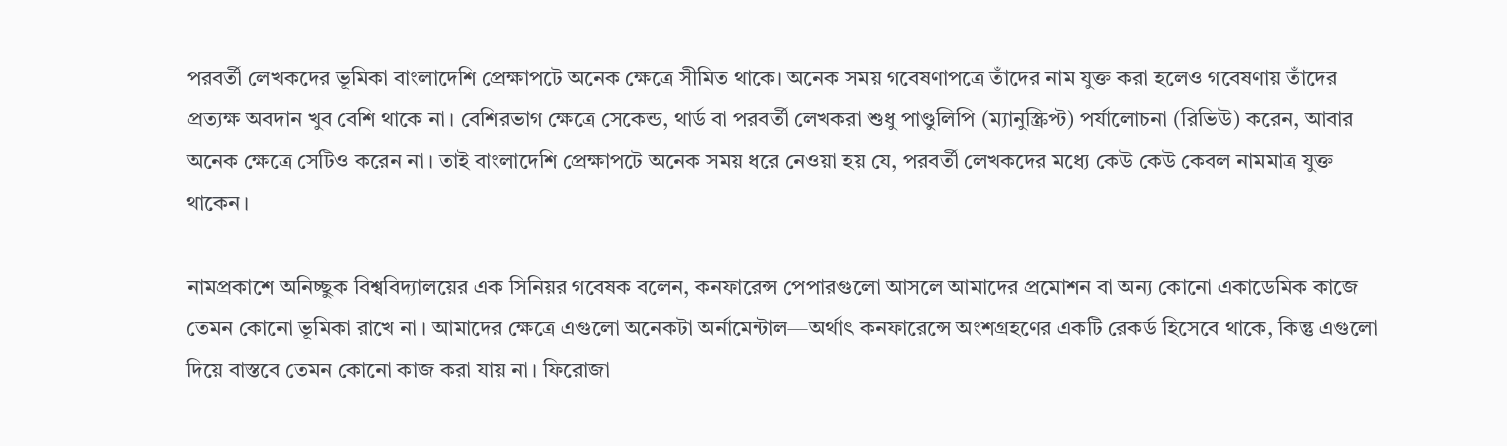পরবর্তী লেখকদের ভূমিকা বাংলাদেশি প্রেক্ষাপটে অনেক ক্ষেত্রে সীমিত থাকে। অনেক সময় গবেষণাপত্রে তাঁদের নাম যুক্ত করা হলেও গবেষণায় তাঁদের প্রত্যক্ষ অবদান খুব বেশি থাকে না। বেশিরভাগ ক্ষেত্রে সেকেন্ড, থার্ড বা পরবর্তী লেখকরা শুধু পাণ্ডুলিপি (ম্যানুস্ক্রিপ্ট) পর্যালোচনা (রিভিউ) করেন, আবার অনেক ক্ষেত্রে সেটিও করেন না। তাই বাংলাদেশি প্রেক্ষাপটে অনেক সময় ধরে নেওয়া হয় যে, পরবর্তী লেখকদের মধ্যে কেউ কেউ কেবল নামমাত্র যুক্ত থাকেন।

নামপ্রকাশে অনিচ্ছুক বিশ্ববিদ্যালয়ের এক সিনিয়র গবেষক বলেন, কনফারেন্স পেপারগুলো আসলে আমাদের প্রমোশন বা অন্য কোনো একাডেমিক কাজে তেমন কোনো ভূমিকা রাখে না। আমাদের ক্ষেত্রে এগুলো অনেকটা অর্নামেন্টাল—অর্থাৎ কনফারেন্সে অংশগ্রহণের একটি রেকর্ড হিসেবে থাকে, কিন্তু এগুলো দিয়ে বাস্তবে তেমন কোনো কাজ করা যায় না। ফিরোজা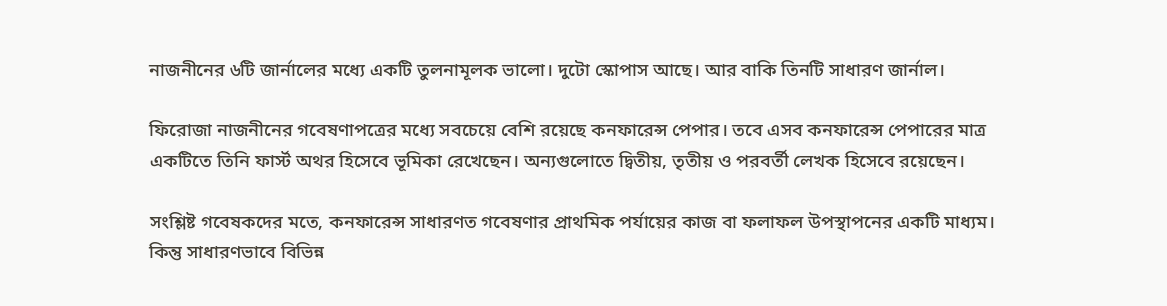নাজনীনের ৬টি জার্নালের মধ্যে একটি তুলনামূলক ভালো। দুটো স্কোপাস আছে। আর বাকি তিনটি সাধারণ জার্নাল।

ফিরোজা নাজনীনের গবেষণাপত্রের মধ্যে সবচেয়ে বেশি রয়েছে কনফারেন্স পেপার। তবে এসব কনফারেন্স পেপারের মাত্র একটিতে তিনি ফার্স্ট অথর হিসেবে ভূমিকা রেখেছেন। অন্যগুলোতে দ্বিতীয়, তৃতীয় ও পরবর্তী লেখক হিসেবে রয়েছেন।

সংশ্লিষ্ট গবেষকদের মতে, কনফারেন্স সাধারণত গবেষণার প্রাথমিক পর্যায়ের কাজ বা ফলাফল উপস্থাপনের একটি মাধ্যম। কিন্তু সাধারণভাবে বিভিন্ন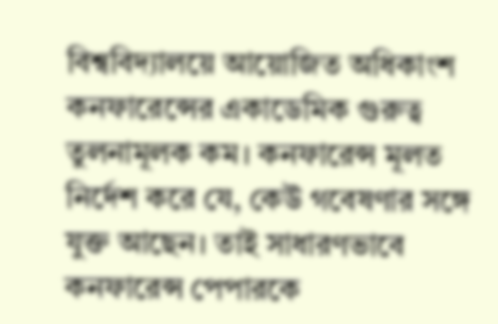বিশ্ববিদ্যালয়ে আয়োজিত অধিকাংশ কনফারেন্সের একাডেমিক গুরুত্ব তুলনামূলক কম। কনফারেন্স মূলত নির্দেশ করে যে, কেউ গবেষণার সঙ্গে যুক্ত আছেন। তাই সাধারণভাবে কনফারেন্স পেপারকে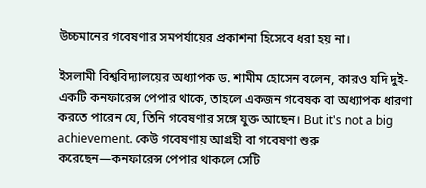উচ্চমানের গবেষণার সমপর্যায়ের প্রকাশনা হিসেবে ধরা হয় না।

ইসলামী বিশ্ববিদ্যালয়ের অধ্যাপক ড. শামীম হোসেন বলেন, কারও যদি দুই-একটি কনফারেন্স পেপার থাকে, তাহলে একজন গবেষক বা অধ্যাপক ধারণা করতে পারেন যে, তিনি গবেষণার সঙ্গে যুক্ত আছেন। But it's not a big achievement. কেউ গবেষণায় আগ্রহী বা গবেষণা শুরু করেছেন—কনফারেন্স পেপার থাকলে সেটি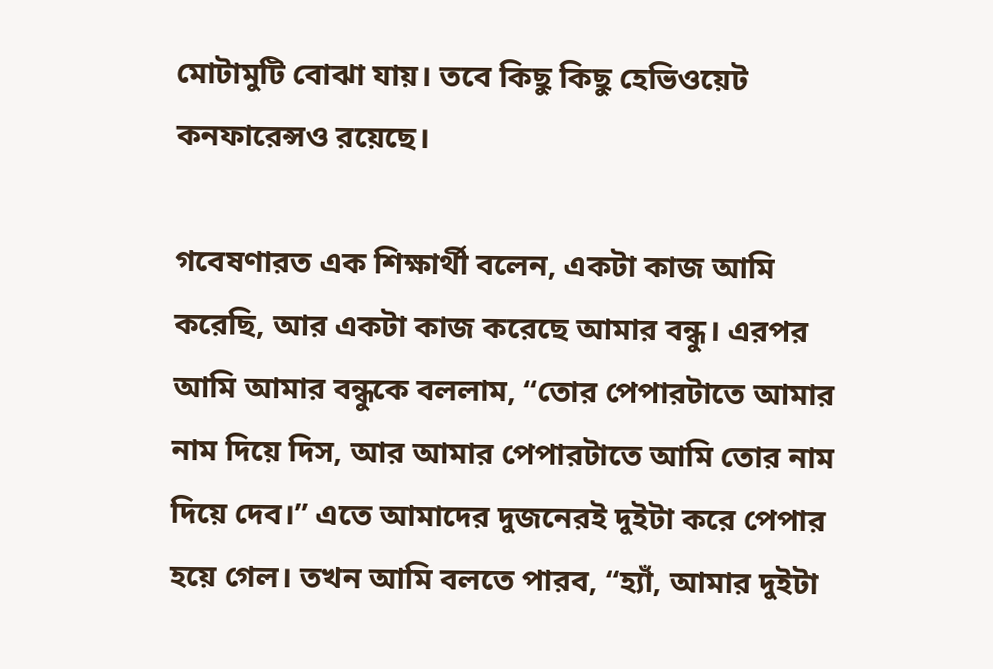মোটামুটি বোঝা যায়। তবে কিছু কিছু হেভিওয়েট কনফারেন্সও রয়েছে।

গবেষণারত এক শিক্ষার্থী বলেন, একটা কাজ আমি করেছি, আর একটা কাজ করেছে আমার বন্ধু। এরপর আমি আমার বন্ধুকে বললাম, “তোর পেপারটাতে আমার নাম দিয়ে দিস, আর আমার পেপারটাতে আমি তোর নাম দিয়ে দেব।” এতে আমাদের দুজনেরই দুইটা করে পেপার হয়ে গেল। তখন আমি বলতে পারব, “হ্যাঁ, আমার দুইটা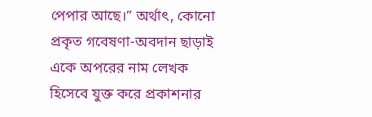পেপার আছে।” অর্থাৎ, কোনো প্রকৃত গবেষণা-অবদান ছাড়াই একে অপরের নাম লেখক হিসেবে যুক্ত করে প্রকাশনার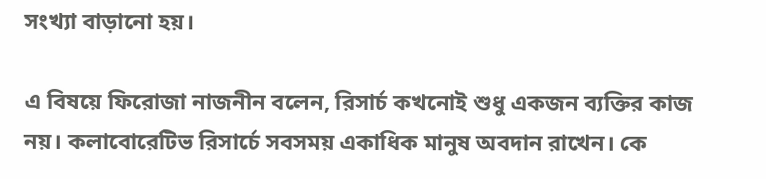সংখ্যা বাড়ানো হয়।

এ বিষয়ে ফিরোজা নাজনীন বলেন, রিসার্চ কখনোই শুধু একজন ব্যক্তির কাজ নয়। কলাবোরেটিভ রিসার্চে সবসময় একাধিক মানুষ অবদান রাখেন। কে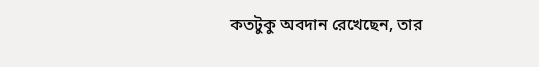কতটুকু অবদান রেখেছেন, তার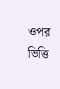ওপর ভিত্তি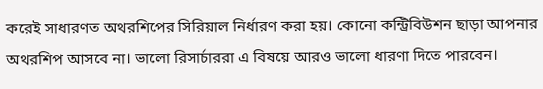করেই সাধারণত অথরশিপের সিরিয়াল নির্ধারণ করা হয়। কোনো কন্ট্রিবিউশন ছাড়া আপনার অথরশিপ আসবে না। ভালো রিসার্চাররা এ বিষয়ে আরও ভালো ধারণা দিতে পারবেন।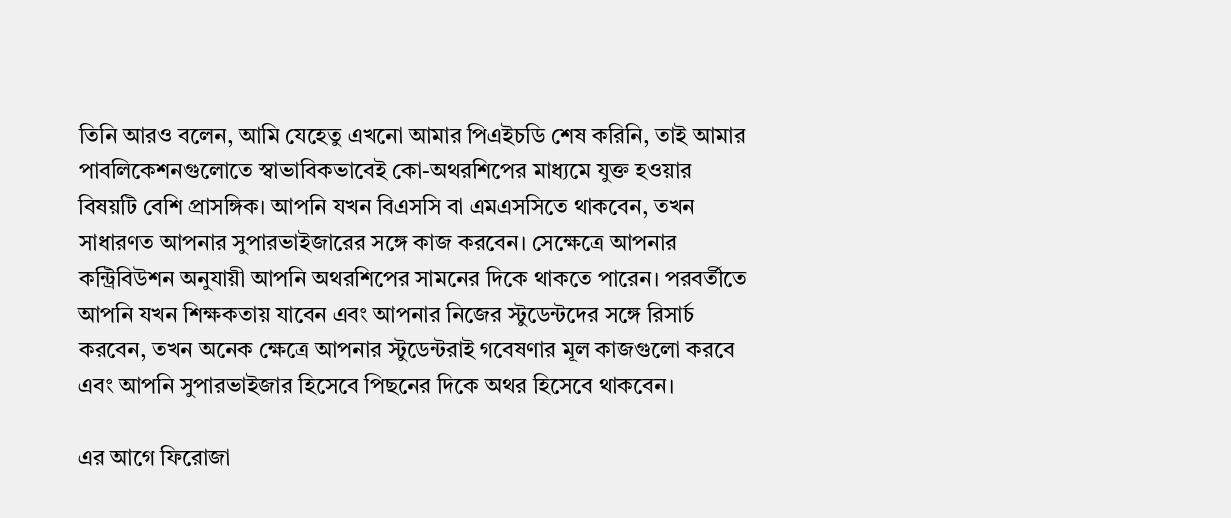তিনি আরও বলেন, আমি যেহেতু এখনো আমার পিএইচডি শেষ করিনি, তাই আমার পাবলিকেশনগুলোতে স্বাভাবিকভাবেই কো-অথরশিপের মাধ্যমে যুক্ত হওয়ার বিষয়টি বেশি প্রাসঙ্গিক। আপনি যখন বিএসসি বা এমএসসিতে থাকবেন, তখন সাধারণত আপনার সুপারভাইজারের সঙ্গে কাজ করবেন। সেক্ষেত্রে আপনার কন্ট্রিবিউশন অনুযায়ী আপনি অথরশিপের সামনের দিকে থাকতে পারেন। পরবর্তীতে আপনি যখন শিক্ষকতায় যাবেন এবং আপনার নিজের স্টুডেন্টদের সঙ্গে রিসার্চ করবেন, তখন অনেক ক্ষেত্রে আপনার স্টুডেন্টরাই গবেষণার মূল কাজগুলো করবে এবং আপনি সুপারভাইজার হিসেবে পিছনের দিকে অথর হিসেবে থাকবেন।

এর আগে ফিরোজা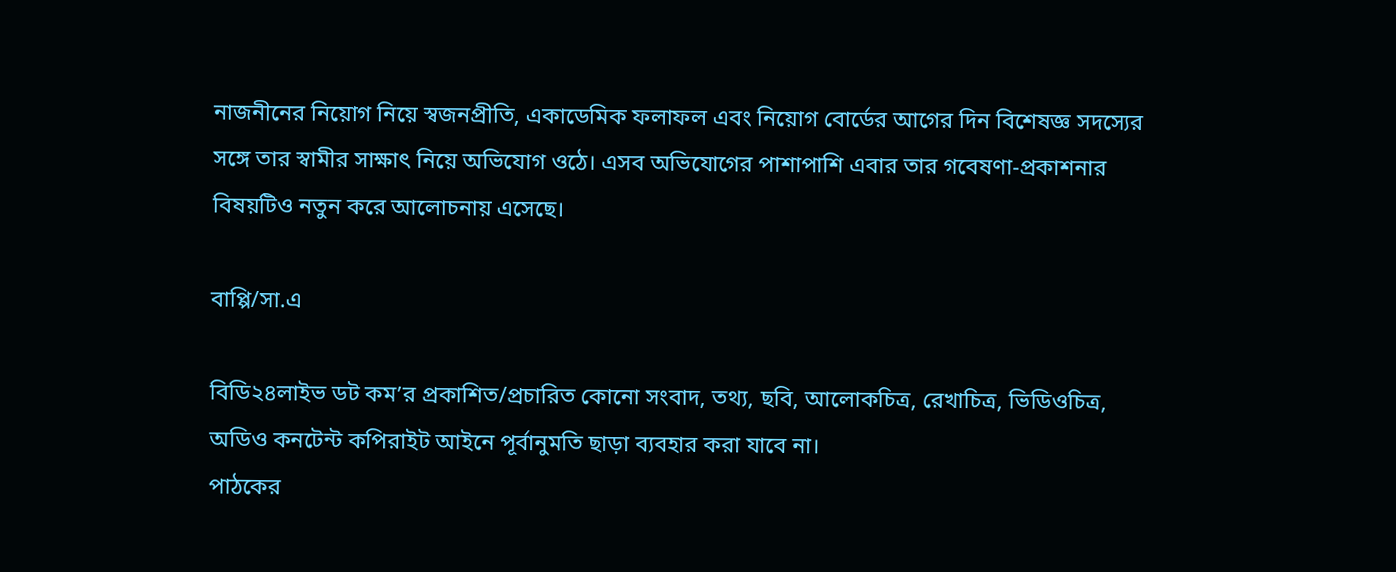নাজনীনের নিয়োগ নিয়ে স্বজনপ্রীতি, একাডেমিক ফলাফল এবং নিয়োগ বোর্ডের আগের দিন বিশেষজ্ঞ সদস্যের সঙ্গে তার স্বামীর সাক্ষাৎ নিয়ে অভিযোগ ওঠে। এসব অভিযোগের পাশাপাশি এবার তার গবেষণা-প্রকাশনার বিষয়টিও নতুন করে আলোচনায় এসেছে।

বাপ্পি/সা.এ

বিডি২৪লাইভ ডট কম’র প্রকাশিত/প্রচারিত কোনো সংবাদ, তথ্য, ছবি, আলোকচিত্র, রেখাচিত্র, ভিডিওচিত্র, অডিও কনটেন্ট কপিরাইট আইনে পূর্বানুমতি ছাড়া ব্যবহার করা যাবে না।
পাঠকের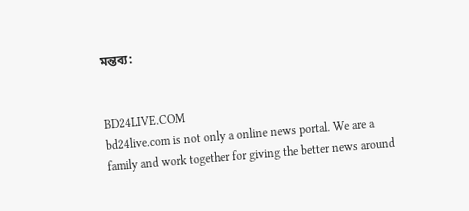মন্তব্য:


BD24LIVE.COM
bd24live.com is not only a online news portal. We are a family and work together for giving the better news around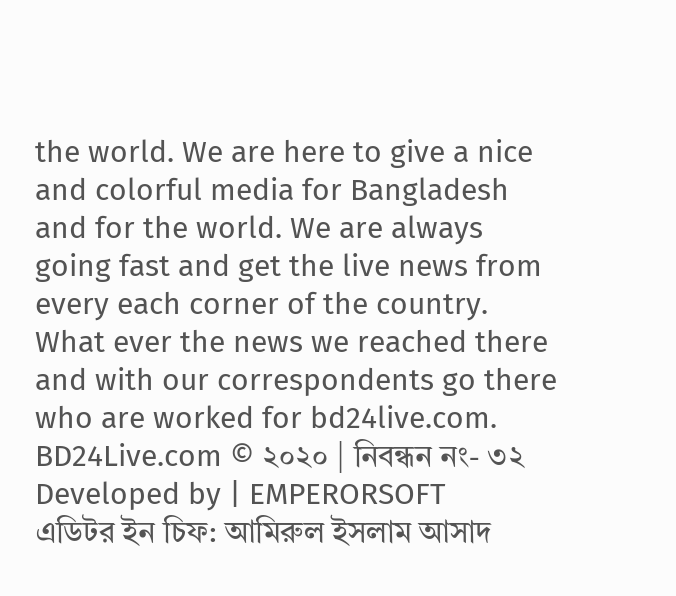the world. We are here to give a nice and colorful media for Bangladesh and for the world. We are always going fast and get the live news from every each corner of the country. What ever the news we reached there and with our correspondents go there who are worked for bd24live.com.
BD24Live.com © ২০২০ | নিবন্ধন নং- ৩২
Developed by | EMPERORSOFT
এডিটর ইন চিফ: আমিরুল ইসলাম আসাদ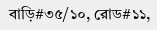বাড়ি#৩৫/১০, রোড#১১,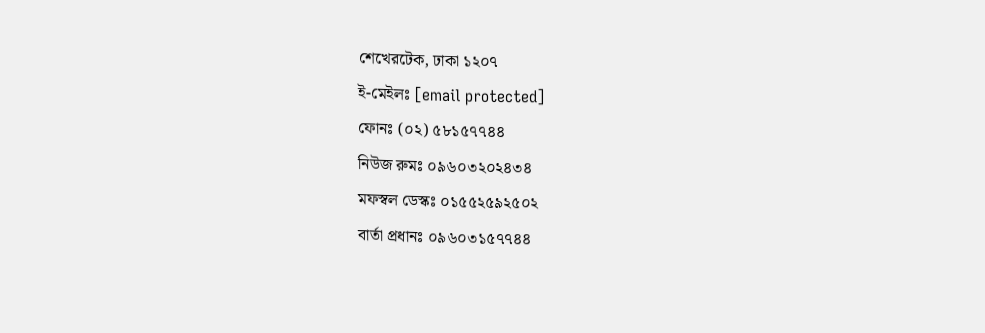শেখেরটেক, ঢাকা ১২০৭
ই-মেইলঃ [email protected]
ফোনঃ (০২) ৫৮১৫৭৭৪৪
নিউজ রুমঃ ০৯৬০৩২০২৪৩৪
মফস্বল ডেস্কঃ ০১৫৫২৫৯২৫০২
বার্তা প্রধানঃ ০৯৬০৩১৫৭৭৪৪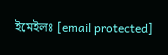ইমেইলঃ [email protected]